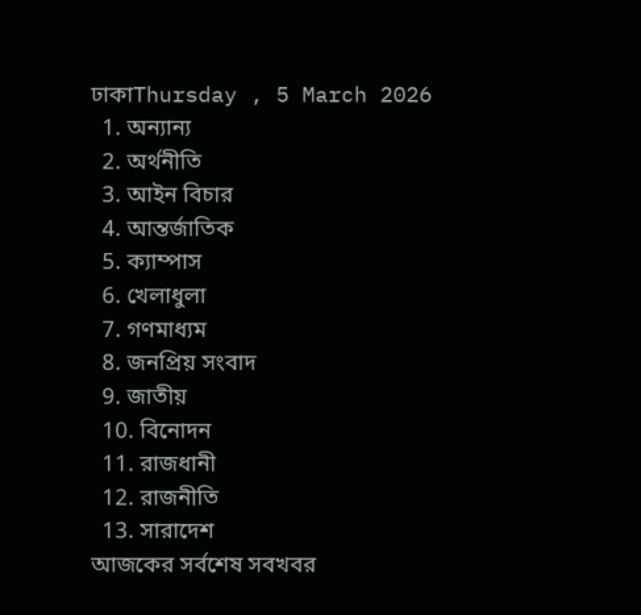ঢাকাThursday , 5 March 2026
  1. অন্যান্য
  2. অর্থনীতি
  3. আইন বিচার
  4. আন্তর্জাতিক
  5. ক্যাম্পাস
  6. খেলাধুলা
  7. গণমাধ্যম
  8. জনপ্রিয় সংবাদ
  9. জাতীয়
  10. বিনোদন
  11. রাজধানী
  12. রাজনীতি
  13. সারাদেশ
আজকের সর্বশেষ সবখবর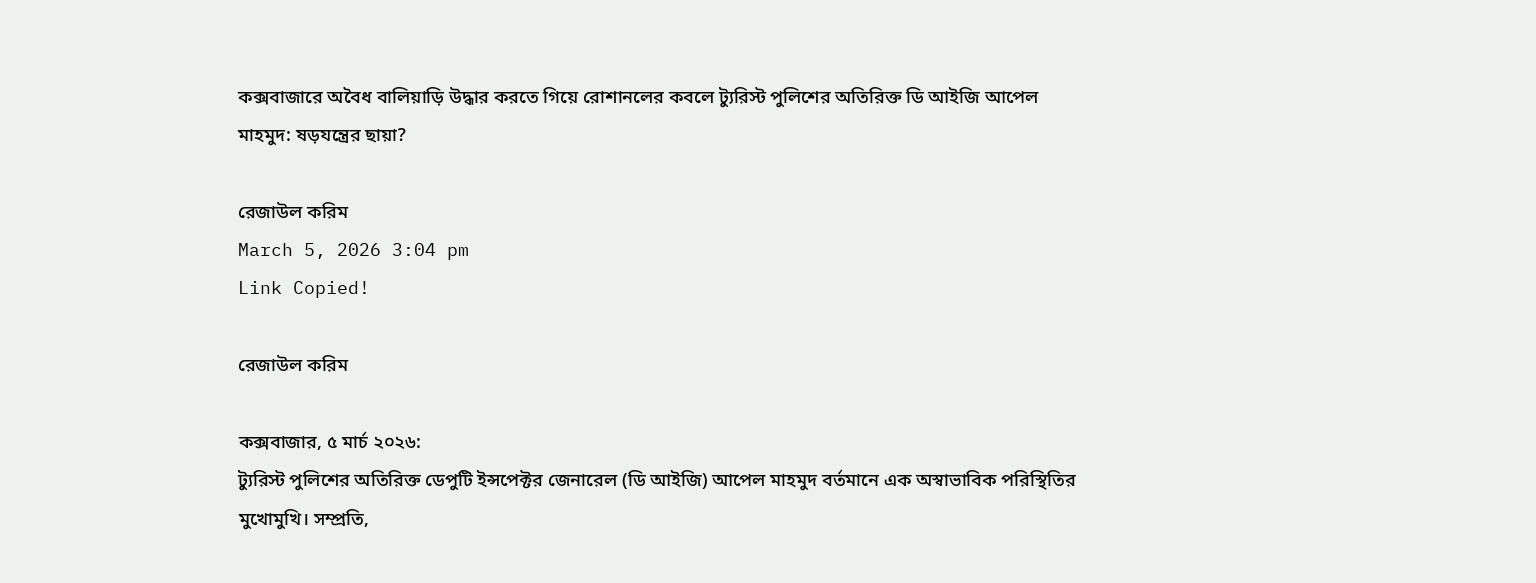কক্সবাজারে অবৈধ বালিয়াড়ি উদ্ধার করতে গিয়ে রোশানলের কবলে ট্যুরিস্ট পুলিশের অতিরিক্ত ডি আইজি আপেল মাহমুদ: ষড়যন্ত্রের ছায়া?

রেজাউল করিম
March 5, 2026 3:04 pm
Link Copied!

রেজাউল করিম

কক্সবাজার, ৫ মার্চ ২০২৬:
ট্যুরিস্ট পুলিশের অতিরিক্ত ডেপুটি ইন্সপেক্টর জেনারেল (ডি আইজি) আপেল মাহমুদ বর্তমানে এক অস্বাভাবিক পরিস্থিতির মুখোমুখি। সম্প্রতি,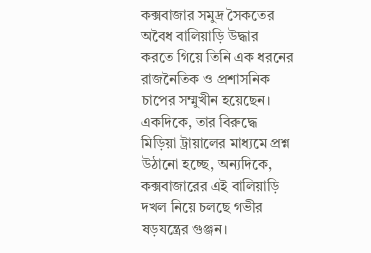কক্সবাজার সমুদ্র সৈকতের অবৈধ বালিয়াড়ি উদ্ধার করতে গিয়ে তিনি এক ধরনের রাজনৈতিক ও প্রশাসনিক চাপের সম্মুখীন হয়েছেন। একদিকে, তার বিরুদ্ধে মিড়িয়া ট্রায়ালের মাধ্যমে প্রশ্ন উঠানো হচ্ছে, অন্যদিকে, কক্সবাজারের এই বালিয়াড়ি দখল নিয়ে চলছে গভীর ষড়যন্ত্রের গুঞ্জন।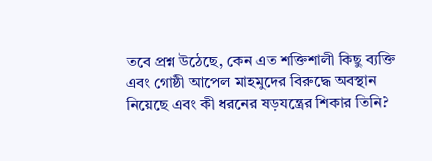তবে প্রশ্ন উঠেছে, কেন এত শক্তিশালী কিছু ব্যক্তি এবং গোষ্ঠী আপেল মাহমুদের বিরুদ্ধে অবস্থান নিয়েছে এবং কী ধরনের ষড়যন্ত্রের শিকার তিনি?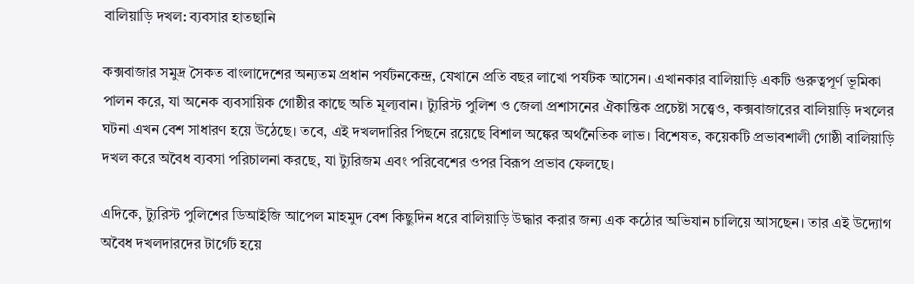বালিয়াড়ি দখল: ব্যবসার হাতছানি

কক্সবাজার সমুদ্র সৈকত বাংলাদেশের অন্যতম প্রধান পর্যটনকেন্দ্র, যেখানে প্রতি বছর লাখো পর্যটক আসেন। এখানকার বালিয়াড়ি একটি গুরুত্বপূর্ণ ভূমিকা পালন করে, যা অনেক ব্যবসায়িক গোষ্ঠীর কাছে অতি মূল্যবান। ট্যুরিস্ট পুলিশ ও জেলা প্রশাসনের ঐকান্তিক প্রচেষ্টা সত্ত্বেও, কক্সবাজারের বালিয়াড়ি দখলের ঘটনা এখন বেশ সাধারণ হয়ে উঠেছে। তবে, এই দখলদারির পিছনে রয়েছে বিশাল অঙ্কের অর্থনৈতিক লাভ। বিশেষত, কয়েকটি প্রভাবশালী গোষ্ঠী বালিয়াড়ি দখল করে অবৈধ ব্যবসা পরিচালনা করছে, যা ট্যুরিজম এবং পরিবেশের ওপর বিরূপ প্রভাব ফেলছে।

এদিকে, ট্যুরিস্ট পুলিশের ডিআইজি আপেল মাহমুদ বেশ কিছুদিন ধরে বালিয়াড়ি উদ্ধার করার জন্য এক কঠোর অভিযান চালিয়ে আসছেন। তার এই উদ্যোগ অবৈধ দখলদারদের টার্গেট হয়ে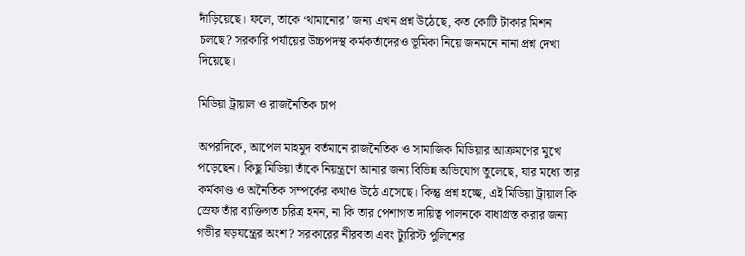দাঁড়িয়েছে। ফলে, তাকে ‘থামানোর’ জন্য এখন প্রশ্ন উঠেছে, কত কোটি টাকার মিশন চলছে? সরকারি পর্যায়ের উচ্চপদস্থ কর্মকর্তাদেরও ভূমিকা নিয়ে জনমনে নানা প্রশ্ন দেখা দিয়েছে।

মিডিয়া ট্রায়াল ও রাজনৈতিক চাপ

অপরদিকে, আপেল মাহমুদ বর্তমানে রাজনৈতিক ও সামাজিক মিডিয়ার আক্রমণের মুখে পড়েছেন। কিছু মিডিয়া তাঁকে নিয়ন্ত্রণে আনার জন্য বিভিন্ন অভিযোগ তুলেছে, যার মধ্যে তার কর্মকাণ্ড ও অনৈতিক সম্পর্কের কথাও উঠে এসেছে। কিন্তু প্রশ্ন হচ্ছে, এই মিডিয়া ট্রায়াল কি স্রেফ তাঁর ব্যক্তিগত চরিত্র হনন, না কি তার পেশাগত দায়িত্ব পালনকে বাধাগ্রস্ত করার জন্য গভীর ষড়যন্ত্রের অংশ? সরকারের নীরবতা এবং ট্যুরিস্ট পুলিশের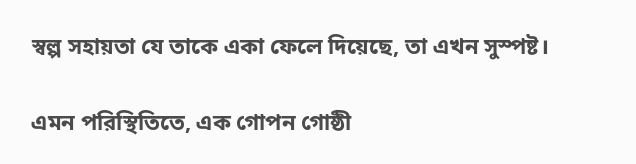স্বল্প সহায়তা যে তাকে একা ফেলে দিয়েছে, তা এখন সুস্পষ্ট।

এমন পরিস্থিতিতে, এক গোপন গোষ্ঠী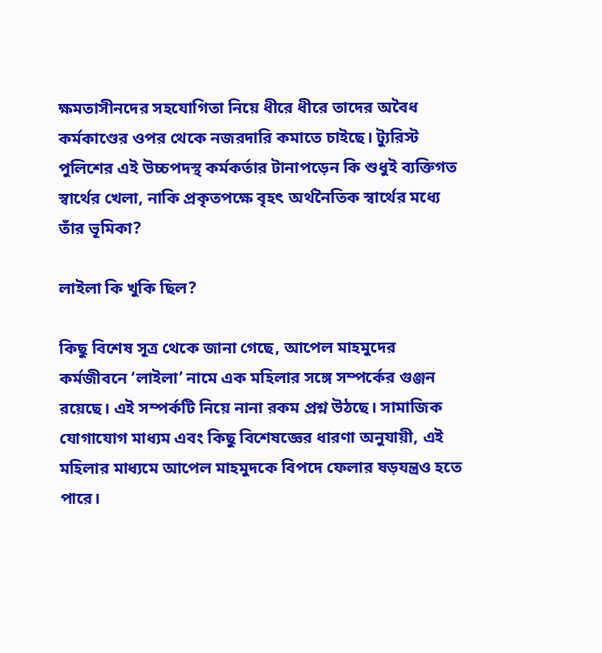ক্ষমতাসীনদের সহযোগিতা নিয়ে ধীরে ধীরে তাদের অবৈধ কর্মকাণ্ডের ওপর থেকে নজরদারি কমাতে চাইছে। ট্যুরিস্ট পুলিশের এই উচ্চপদস্থ কর্মকর্তার টানাপড়েন কি শুধুই ব্যক্তিগত স্বার্থের খেলা, নাকি প্রকৃতপক্ষে বৃহৎ অর্থনৈতিক স্বার্থের মধ্যে তাঁর ভূমিকা?

লাইলা কি খুকি ছিল?

কিছু বিশেষ সূত্র থেকে জানা গেছে, আপেল মাহমুদের কর্মজীবনে ‘লাইলা’ নামে এক মহিলার সঙ্গে সম্পর্কের গুঞ্জন রয়েছে। এই সম্পর্কটি নিয়ে নানা রকম প্রশ্ন উঠছে। সামাজিক যোগাযোগ মাধ্যম এবং কিছু বিশেষজ্ঞের ধারণা অনুযায়ী, এই মহিলার মাধ্যমে আপেল মাহমুদকে বিপদে ফেলার ষড়যন্ত্রও হতে পারে।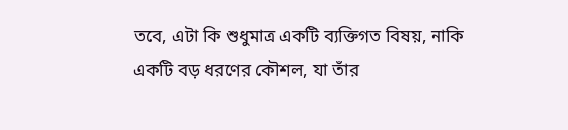তবে, এটা কি শুধুমাত্র একটি ব্যক্তিগত বিষয়, নাকি একটি বড় ধরণের কৌশল, যা তাঁর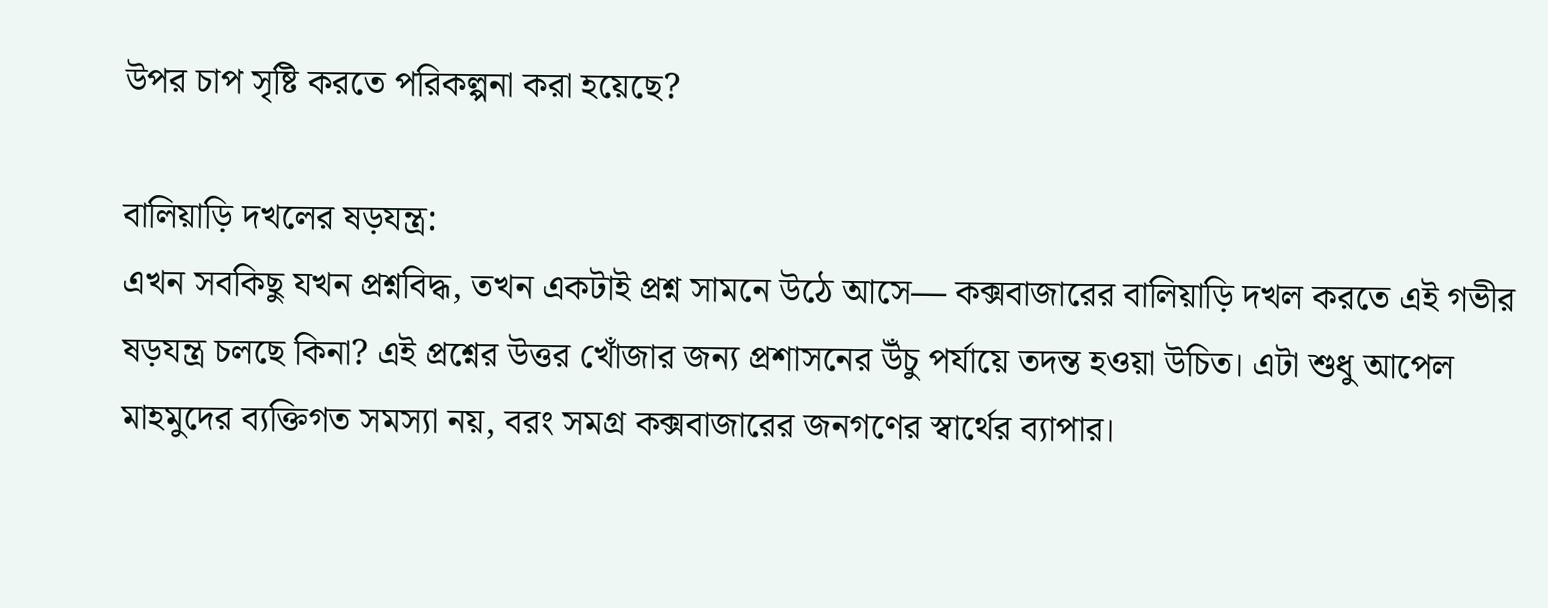উপর চাপ সৃষ্টি করতে পরিকল্পনা করা হয়েছে?

বালিয়াড়ি দখলের ষড়যন্ত্র:
এখন সবকিছু যখন প্রশ্নবিদ্ধ, তখন একটাই প্রশ্ন সামনে উঠে আসে— কক্সবাজারের বালিয়াড়ি দখল করতে এই গভীর ষড়যন্ত্র চলছে কিনা? এই প্রশ্নের উত্তর খোঁজার জন্য প্রশাসনের উঁচু পর্যায়ে তদন্ত হওয়া উচিত। এটা শুধু আপেল মাহমুদের ব্যক্তিগত সমস্যা নয়, বরং সমগ্র কক্সবাজারের জনগণের স্বার্থের ব্যাপার।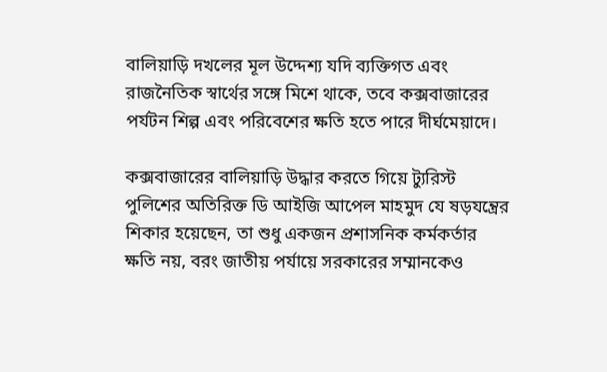বালিয়াড়ি দখলের মূল উদ্দেশ্য যদি ব্যক্তিগত এবং রাজনৈতিক স্বার্থের সঙ্গে মিশে থাকে, তবে কক্সবাজারের পর্যটন শিল্প এবং পরিবেশের ক্ষতি হতে পারে দীর্ঘমেয়াদে।

কক্সবাজারের বালিয়াড়ি উদ্ধার করতে গিয়ে ট্যুরিস্ট পুলিশের অতিরিক্ত ডি আইজি আপেল মাহমুদ যে ষড়যন্ত্রের শিকার হয়েছেন, তা শুধু একজন প্রশাসনিক কর্মকর্তার ক্ষতি নয়, বরং জাতীয় পর্যায়ে সরকারের সম্মানকেও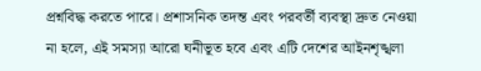প্রশ্নবিদ্ধ করতে পারে। প্রশাসনিক তদন্ত এবং পরবর্তী ব্যবস্থা দ্রুত নেওয়া না হলে, এই সমস্যা আরো ঘনীভূত হবে এবং এটি দেশের আইনশৃঙ্খলা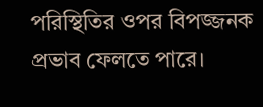পরিস্থিতির ওপর বিপজ্জনক প্রভাব ফেলতে পারে।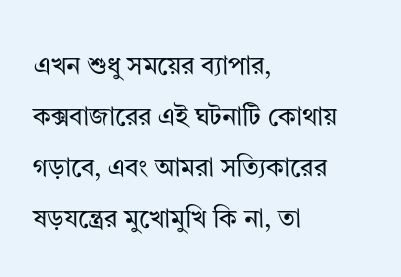এখন শুধু সময়ের ব্যাপার, কক্সবাজারের এই ঘটনাটি কোথায় গড়াবে, এবং আমরা সত্যিকারের ষড়যন্ত্রের মুখোমুখি কি না, তা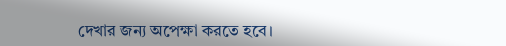দেখার জন্য অপেক্ষা করতে হবে।